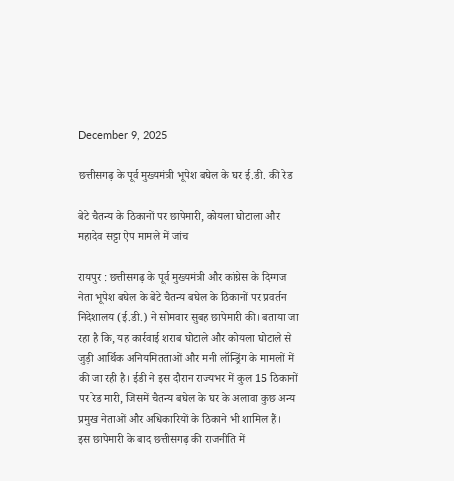December 9, 2025

छत्तीसगढ़ के पूर्व मुख्यमंत्री भूपेश बघेल के घर ई.डी. की रेड

बेटे चैतन्य के ठिकानों पर छापेमारी, कोयला घोटाला और महादेव सट्टा ऐप मामले में जांच

रायपुर : छत्तीसगढ़ के पूर्व मुख्यमंत्री और कांग्रेस के दिग्गज नेता भूपेश बघेल के बेटे चैतन्य बघेल के ठिकानों पर प्रवर्तन निदेशालय (ई.डी.) ने सोमवार सुबह छापेमारी की। बताया जा रहा है कि, यह कार्रवाई शराब घोटाले और कोयला घोटाले से जुड़ी आर्थिक अनियमितताओं और मनी लॉन्ड्रिंग के मामलों में की जा रही है। ईडी ने इस दौरान राज्यभर में कुल 15 ठिकानों पर रेड मारी, जिसमें चैतन्य बघेल के घर के अलावा कुछ अन्य प्रमुख नेताओं और अधिकारियों के ठिकाने भी शामिल हैं।
इस छापेमारी के बाद छत्तीसगढ़ की राजनीति में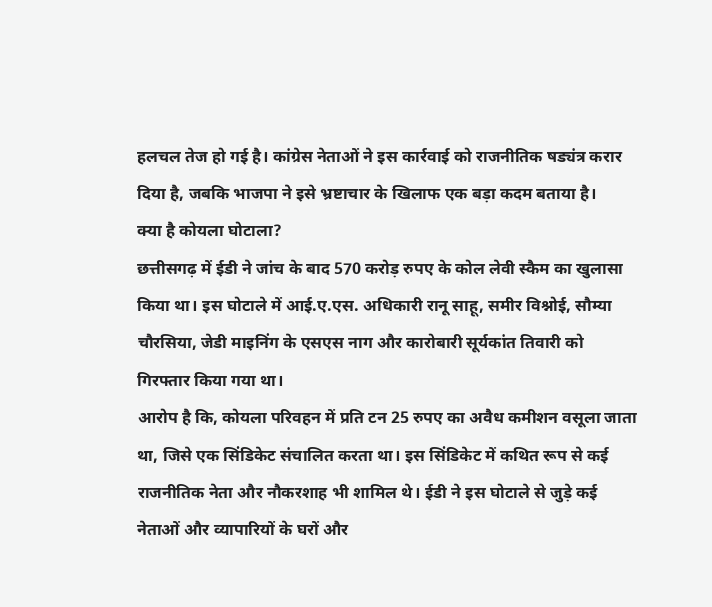हलचल तेज हो गई है। कांग्रेस नेताओं ने इस कार्रवाई को राजनीतिक षड्यंत्र करार दिया है, जबकि भाजपा ने इसे भ्रष्टाचार के खिलाफ एक बड़ा कदम बताया है।
क्या है कोयला घोटाला?
छत्तीसगढ़ में ईडी ने जांच के बाद 570 करोड़ रुपए के कोल लेवी स्कैम का खुलासा किया था। इस घोटाले में आई.ए.एस. अधिकारी रानू साहू, समीर विश्नोई, सौम्या चौरसिया, जेडी माइनिंग के एसएस नाग और कारोबारी सूर्यकांत तिवारी को गिरफ्तार किया गया था।
आरोप है कि, कोयला परिवहन में प्रति टन 25 रुपए का अवैध कमीशन वसूला जाता था, जिसे एक सिंडिकेट संचालित करता था। इस सिंडिकेट में कथित रूप से कई राजनीतिक नेता और नौकरशाह भी शामिल थे। ईडी ने इस घोटाले से जुड़े कई नेताओं और व्यापारियों के घरों और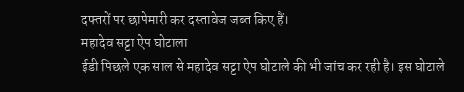दफ्तरों पर छापेमारी कर दस्तावेज जब्त किए हैं।
महादेव सट्टा ऐप घोटाला
ईडी पिछले एक साल से महादेव सट्टा ऐप घोटाले की भी जांच कर रही है। इस घोटाले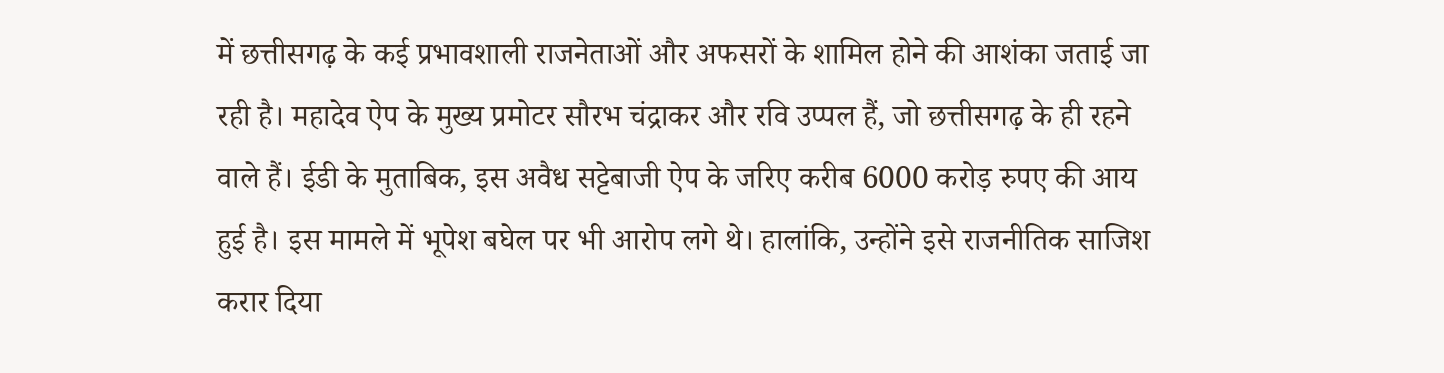में छत्तीसगढ़ के कई प्रभावशाली राजनेताओं और अफसरों के शामिल होने की आशंका जताई जा रही है। महादेव ऐप के मुख्य प्रमोटर सौरभ चंद्राकर और रवि उप्पल हैं, जो छत्तीसगढ़ के ही रहने वाले हैं। ईडी के मुताबिक, इस अवैध सट्टेबाजी ऐप के जरिए करीब 6000 करोड़ रुपए की आय हुई है। इस मामले में भूपेश बघेल पर भी आरोप लगे थे। हालांकि, उन्होंने इसे राजनीतिक साजिश करार दिया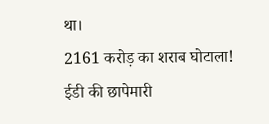था।
2161 करोड़ का शराब घोटाला!
ईडी की छापेमारी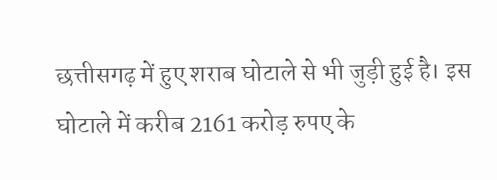छत्तीसगढ़ में हुए शराब घोटाले से भी जुड़ी हुई है। इस घोटाले में करीब 2161 करोड़ रुपए के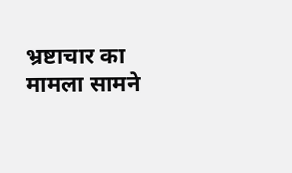भ्रष्टाचार का मामला सामने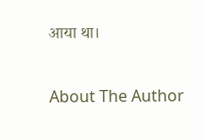आया था।

About The Author